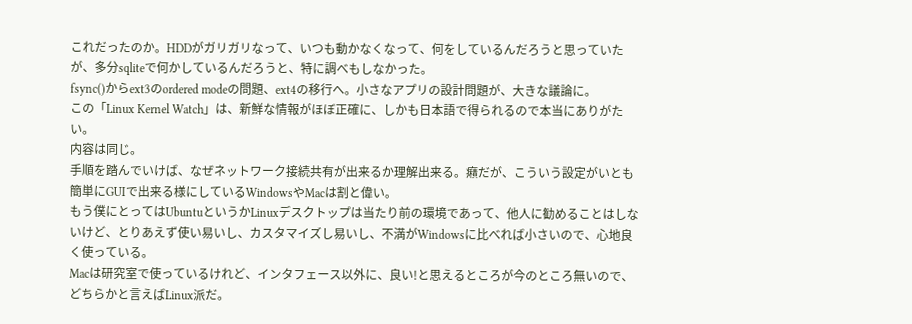これだったのか。HDDがガリガリなって、いつも動かなくなって、何をしているんだろうと思っていたが、多分sqliteで何かしているんだろうと、特に調べもしなかった。
fsync()からext3のordered modeの問題、ext4の移行へ。小さなアプリの設計問題が、大きな議論に。
この「Linux Kernel Watch」は、新鮮な情報がほぼ正確に、しかも日本語で得られるので本当にありがたい。
内容は同じ。
手順を踏んでいけば、なぜネットワーク接続共有が出来るか理解出来る。癪だが、こういう設定がいとも簡単にGUIで出来る様にしているWindowsやMacは割と偉い。
もう僕にとってはUbuntuというかLinuxデスクトップは当たり前の環境であって、他人に勧めることはしないけど、とりあえず使い易いし、カスタマイズし易いし、不満がWindowsに比べれば小さいので、心地良く使っている。
Macは研究室で使っているけれど、インタフェース以外に、良い!と思えるところが今のところ無いので、どちらかと言えばLinux派だ。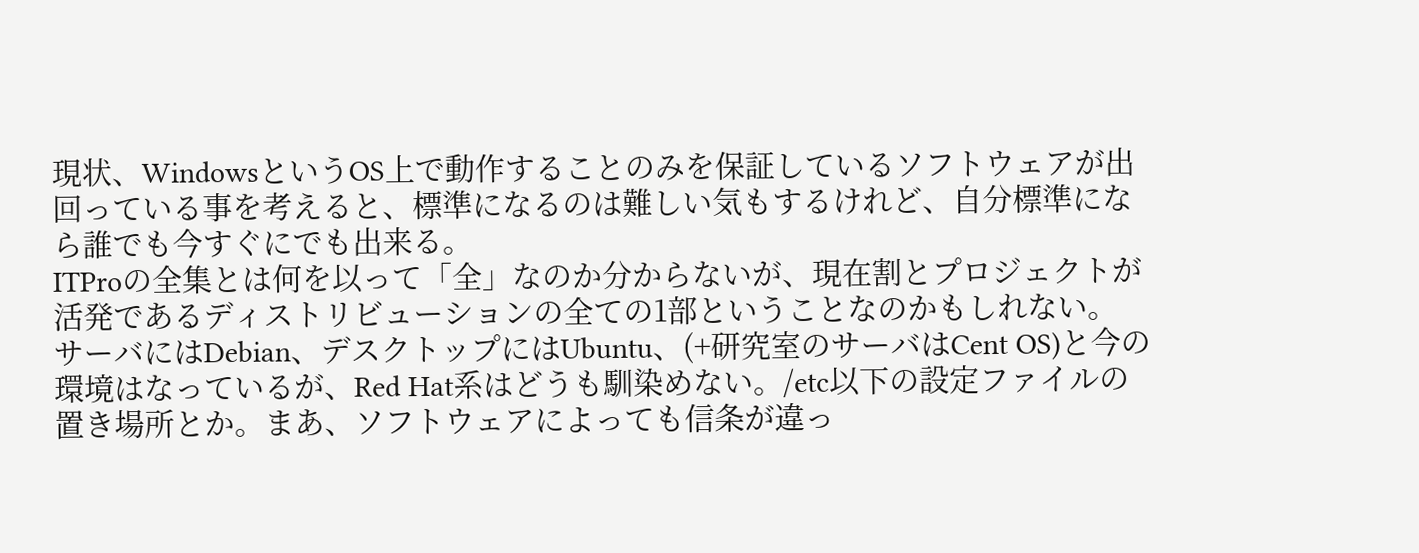現状、WindowsというOS上で動作することのみを保証しているソフトウェアが出回っている事を考えると、標準になるのは難しい気もするけれど、自分標準になら誰でも今すぐにでも出来る。
ITProの全集とは何を以って「全」なのか分からないが、現在割とプロジェクトが活発であるディストリビューションの全ての1部ということなのかもしれない。
サーバにはDebian、デスクトップにはUbuntu、(+研究室のサーバはCent OS)と今の環境はなっているが、Red Hat系はどうも馴染めない。/etc以下の設定ファイルの置き場所とか。まあ、ソフトウェアによっても信条が違っ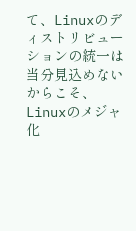て、Linuxのディストリビューションの統一は当分見込めないからこそ、Linuxのメジャ化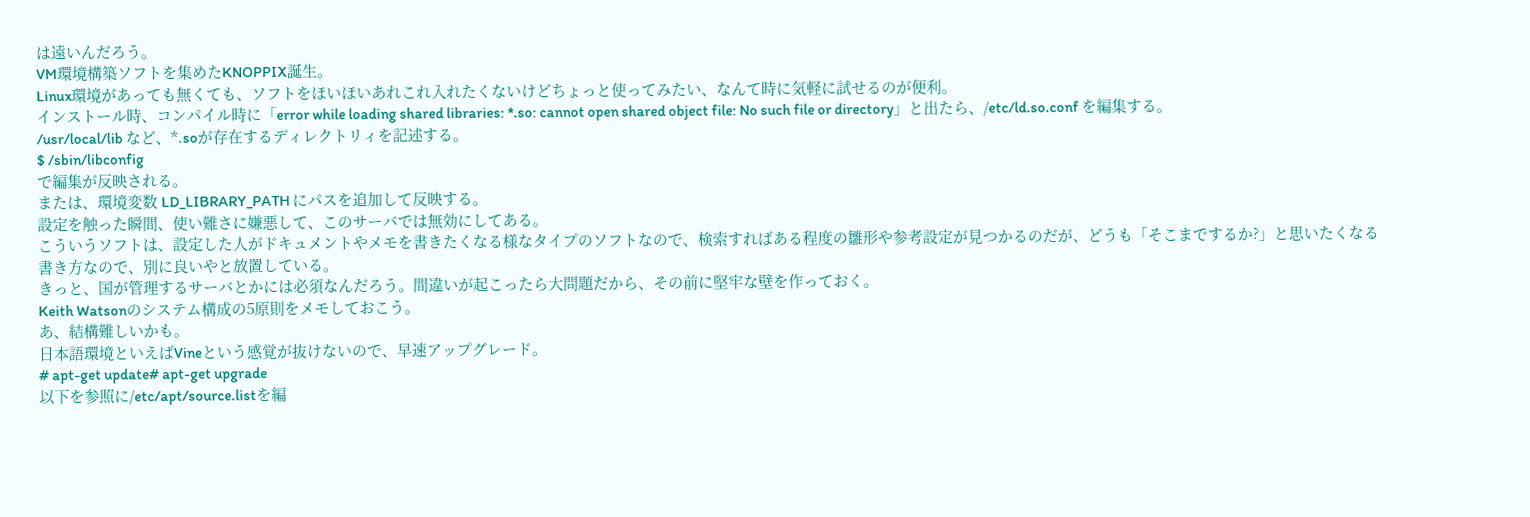は遠いんだろう。
VM環境構築ソフトを集めたKNOPPIX誕生。
Linux環境があっても無くても、ソフトをほいほいあれこれ入れたくないけどちょっと使ってみたい、なんて時に気軽に試せるのが便利。
インストール時、コンパイル時に「error while loading shared libraries: *.so: cannot open shared object file: No such file or directory」と出たら、/etc/ld.so.conf を編集する。
/usr/local/lib など、*.soが存在するディレクトリィを記述する。
$ /sbin/libconfig
で編集が反映される。
または、環境変数 LD_LIBRARY_PATH にパスを追加して反映する。
設定を触った瞬間、使い難さに嫌悪して、このサーバでは無効にしてある。
こういうソフトは、設定した人がドキュメントやメモを書きたくなる様なタイプのソフトなので、検索すればある程度の雛形や参考設定が見つかるのだが、どうも「そこまでするか?」と思いたくなる書き方なので、別に良いやと放置している。
きっと、国が管理するサーバとかには必須なんだろう。間違いが起こったら大問題だから、その前に堅牢な壁を作っておく。
Keith Watsonのシステム構成の5原則をメモしておこう。
あ、結構難しいかも。
日本語環境といえばVineという感覚が抜けないので、早速アップグレード。
# apt-get update# apt-get upgrade
以下を参照に/etc/apt/source.listを編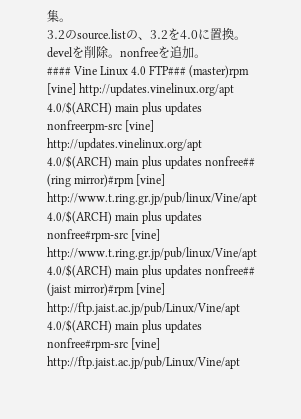集。
3.2のsource.listの、3.2を4.0に置換。develを削除。nonfreeを追加。
#### Vine Linux 4.0 FTP### (master)rpm [vine] http://updates.vinelinux.org/apt 4.0/$(ARCH) main plus updates nonfreerpm-src [vine] http://updates.vinelinux.org/apt 4.0/$(ARCH) main plus updates nonfree## (ring mirror)#rpm [vine] http://www.t.ring.gr.jp/pub/linux/Vine/apt 4.0/$(ARCH) main plus updates nonfree#rpm-src [vine] http://www.t.ring.gr.jp/pub/linux/Vine/apt 4.0/$(ARCH) main plus updates nonfree## (jaist mirror)#rpm [vine] http://ftp.jaist.ac.jp/pub/Linux/Vine/apt 4.0/$(ARCH) main plus updates nonfree#rpm-src [vine] http://ftp.jaist.ac.jp/pub/Linux/Vine/apt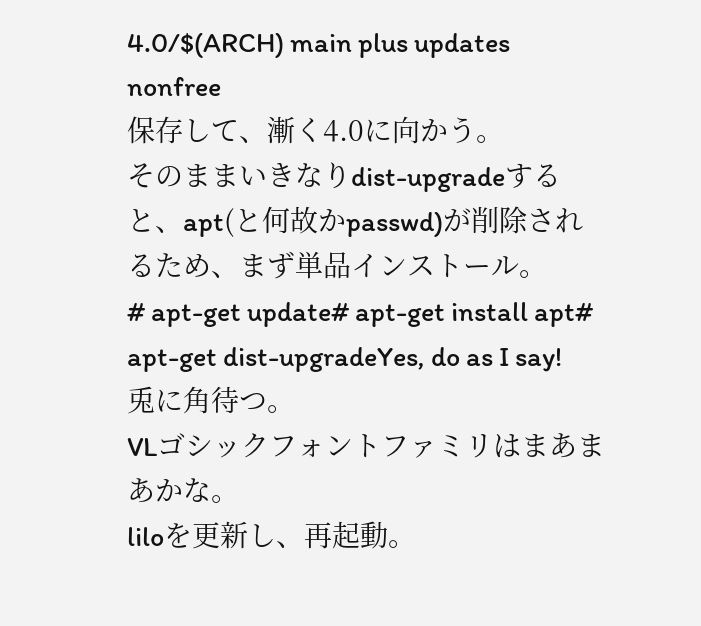4.0/$(ARCH) main plus updates nonfree
保存して、漸く4.0に向かう。
そのままいきなりdist-upgradeすると、apt(と何故かpasswd)が削除されるため、まず単品インストール。
# apt-get update# apt-get install apt# apt-get dist-upgradeYes, do as I say!
兎に角待つ。
VLゴシックフォントファミリはまあまあかな。
liloを更新し、再起動。